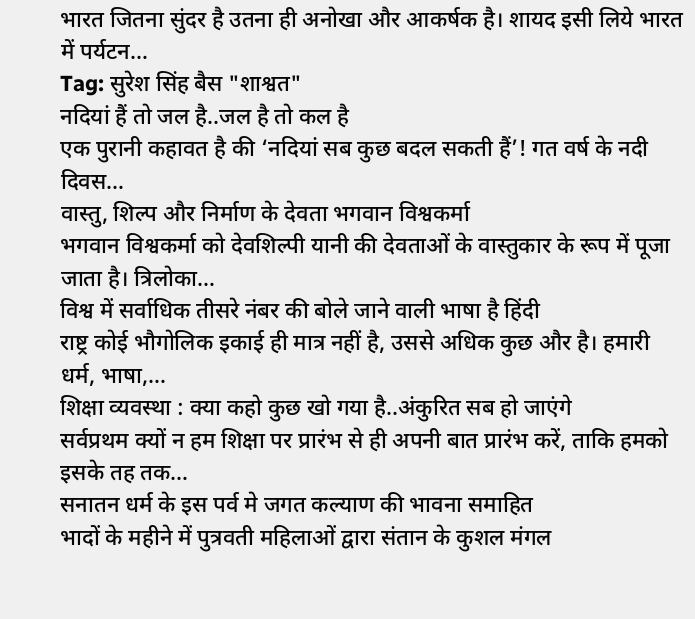भारत जितना सुंदर है उतना ही अनोखा और आकर्षक है। शायद इसी लिये भारत में पर्यटन…
Tag: सुरेश सिंह बैस "शाश्वत"
नदियां हैं तो जल है..जल है तो कल है
एक पुरानी कहावत है की ‘नदियां सब कुछ बदल सकती हैं’! गत वर्ष के नदी दिवस…
वास्तु, शिल्प और निर्माण के देवता भगवान विश्वकर्मा
भगवान विश्वकर्मा को देवशिल्पी यानी की देवताओं के वास्तुकार के रूप में पूजा जाता है। त्रिलोका…
विश्व में सर्वाधिक तीसरे नंबर की बोले जाने वाली भाषा है हिंदी
राष्ट्र कोई भौगोलिक इकाई ही मात्र नहीं है, उससे अधिक कुछ और है। हमारी धर्म, भाषा,…
शिक्षा व्यवस्था : क्या कहो कुछ खो गया है..अंकुरित सब हो जाएंगे
सर्वप्रथम क्यों न हम शिक्षा पर प्रारंभ से ही अपनी बात प्रारंभ करें, ताकि हमको इसके तह तक…
सनातन धर्म के इस पर्व मे जगत कल्याण की भावना समाहित
भादों के महीने में पुत्रवती महिलाओं द्वारा संतान के कुशल मंगल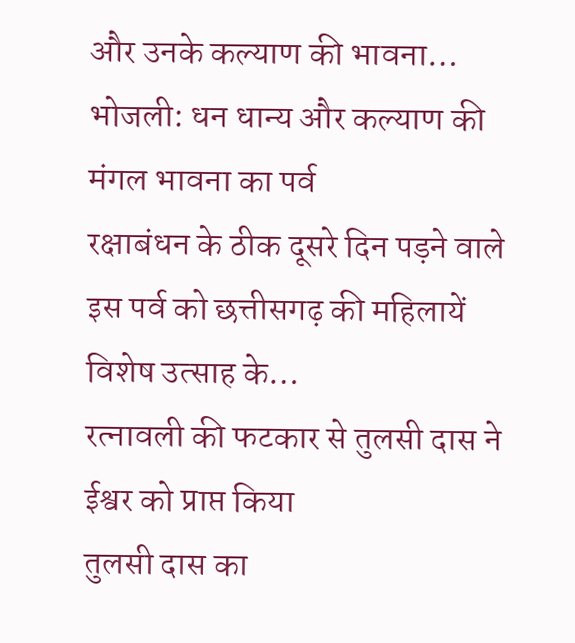और उनके कल्याण की भावना…
भोजली: धन धान्य और कल्याण की मंगल भावना का पर्व
रक्षाबंधन के ठीक दूसरे दिन पड़ने वाले इस पर्व को छत्तीसगढ़ की महिलायें विशेष उत्साह के…
रत्नावली की फटकार से तुलसी दास ने ईश्वर को प्राप्त किया
तुलसी दास का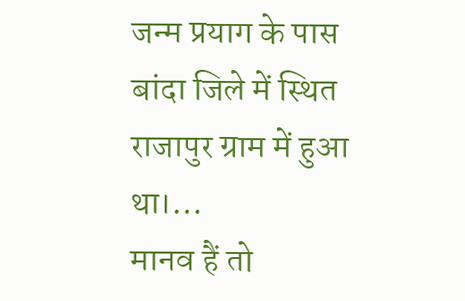जन्म प्रयाग के पास बांदा जिले में स्थित राजापुर ग्राम में हुआ था।…
मानव हैं तो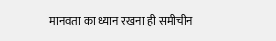मानवता का ध्यान रखना ही समीचीन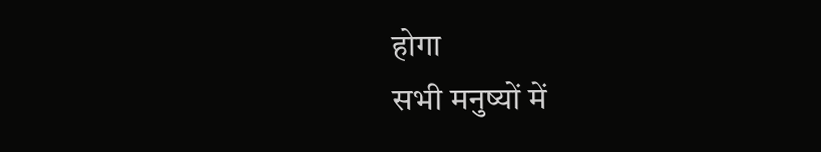होगा
सभी मनुष्यों में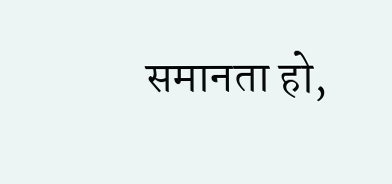समानता हो,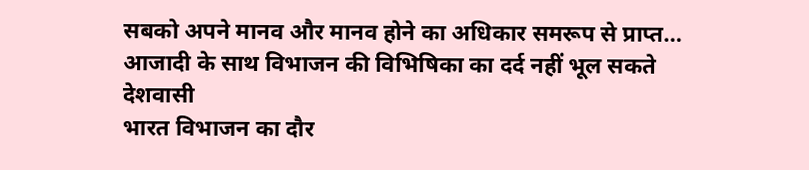सबको अपने मानव और मानव होने का अधिकार समरूप से प्राप्त…
आजादी के साथ विभाजन की विभिषिका का दर्द नहीं भूल सकते देशवासी
भारत विभाजन का दौर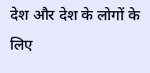देश और देश के लोगों के लिए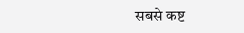सबसे कष्ट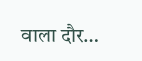वाला दौर…